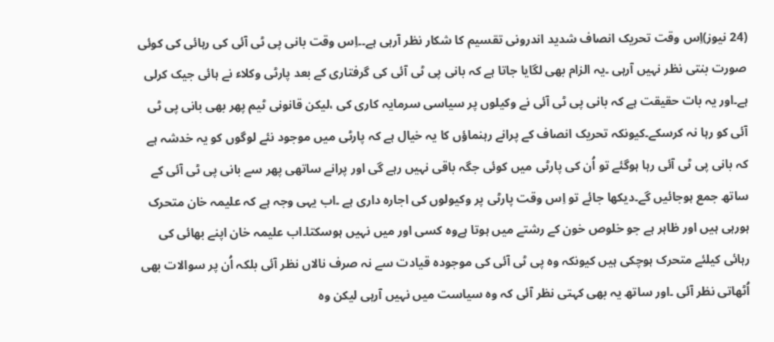(24 نیوز)اِس وقت تحریک انصاف شدید اندرونی تقسیم کا شکار نظر آرہی ہے۔۔اِس وقت بانی پی ٹی آئی کی رہائی کی کوئی صورت بنتی نظر نہیں آرہی ۔یہ الزام بھی لگایا جاتا ہے کہ بانی پی ٹی آئی کی گرفتاری کے بعد پارٹی وکلاء نے ہائی جیک کرلی ہے۔اور یہ بات حقیقت ہے کہ بانی پی ٹی آئی نے وکیلوں پر سیاسی سرمایہ کاری کی ،لیکن قانونی ٹیم پھر بھی بانی پی ٹی آئی کو رہا نہ کرسکے۔کیونکہ تحریک انصاف کے پرانے رہنماؤں کا یہ خیال ہے کہ پارٹی میں موجود نئے لوگوں کو یہ خدشہ ہے کہ بانی پی ٹی آئی رہا ہوگئے تو اُن کی پارٹی میں کوئی جگہ باقی نہیں رہے گی اور پرانے ساتھی پھر سے بانی پی ٹی آئی کے ساتھ جمع ہوجائیں گے۔دیکھا جائے تو اِس وقت پارٹی پر وکیولوں کی اجارہ داری ہے ۔اب یہی وجہ ہے کہ علیمہ خان متحرک ہورہی ہیں اور ظاہر ہے جو خلوص خون کے رشتے میں ہوتا ہےوہ کسی اور میں نہیں ہوسکتا۔اب علیمہ خان اپنے بھائی کی رہائی کیلئے متحرک ہوچکی ہیں کیونکہ وہ پی ٹی آئی کی موجودہ قیادت سے نہ صرف نالاں نظر آئی بلکہ اُن پر سوالات بھی اُٹھاتی نظر آئی ۔اور ساتھ یہ بھی کہتی نظر آئی کہ وہ سیاست میں نہیں آرہی لیکن وہ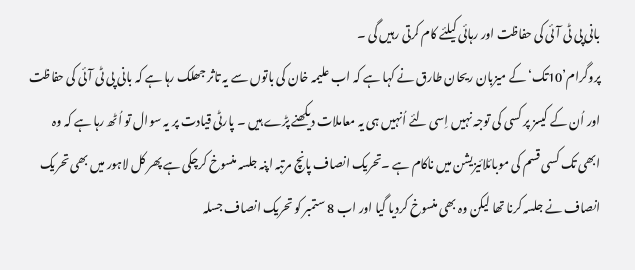بانی پی ٹی آئی کی حفاظت اور رہائی کیلئے کام کرتی رہیں گی ۔
پروگرام’10تک‘کے میزبان ریحان طارق نے کہا ہے کہ اب علیمہ خان کی باتوں سے یہ تاثر جھلک رہا ہے کہ بانی پی ٹی آئی کی حفاظت اور اُن کے کیسز پر کسی کی توجہ نہیں اِسی لئے اُنہیں ہی یہ معاملات دیکھنے پڑے ہیں ۔ پارٹی قیادت پر یہ سوال تو اُٹھ رہا ہے کہ وہ ابھی تک کسی قسم کی موبائلائیزیشن میں ناکام ہے ۔تحریک انصاف پانچ مرتبہ اپنہ جلسہ منسوخ کرچکی ہے پھر کل لاہور میں بھی تحریک انصاف نے جلسہ کرنا تھا لیکن وہ بھی منسوخ کردیا گیا اور اب 8 ستمبر کو تحریک انصاف جسلہ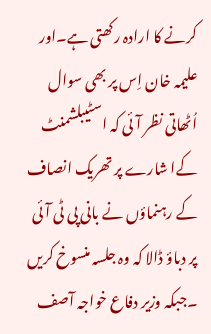کرنے کا ارادہ رکھتی ہے۔اور علیمہ خان اِس پر بھی سوال اُٹھاتی نظر آئی کہ اسٹیبلشمنٹ کےا شارے پر تھریک انصاف کے رہنماؤں نے بانی پی ٹی آئی پر دباؤ ڈالا کہ وہ جلسہ منسوخ کریں ۔جبکہ وزیر دفاع خواجہ آصف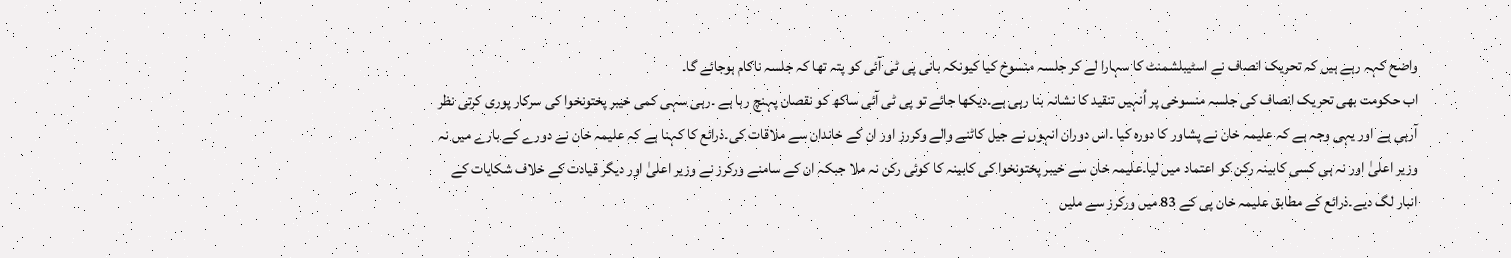واضح کہہ رہے ہیں کہ تحریک انصاف نے اسٹیبلشمنٹ کا سہارا لے کر جلسہ منسوخ کیا کیونکہ بانی پی ٹی آئی کو پتہ تھا کہ جلسہ ناکام ہوجائے گا۔
اب حکومت بھی تحریک انصاف کی جلسہ منسوخی پر اُنہیں تنقید کا نشانہ بنا رہی ہے۔دیکھا جائے تو پی ٹی آئی ساکھ کو نقصان پہنچ رہا ہے ۔رہی سہی کمی خیبر پختونخوا کی سرکار پوری کرتی نظر آرہی ہے اور یہی وجہ ہے کہ علیمہ خان نے پشاور کا دورہ کیا ۔اس دوران انہوں نے جیل کاٹنے والے وکررز اور ان کے خاندان سے ملاقات کی۔ذرائع کا کہنا ہے کہ علیمہ خان نے دورے کے بارے میں نہ وزیر اعلیٰ اور نہ ہی کسی کابینہ رکن کو اعتماد میں لیا۔علیمہ خان سے خیبر پختونخوا کی کابینہ کا کوئی رکن نہ ملا جبکہ ان کے سامنے ورکرز نے وزیر اعلیٰ اور دیگر قیادت کے خلاف شکایات کے انبار لگ دیے۔ذرائع کے مطابق علیمہ خان پی کے 83 میں ورکرز سے ملیں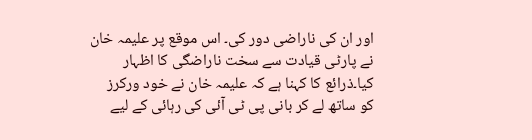اور ان کی ناراضی دور کی۔ اس موقع پر علیمہ خان نے پارٹی قیادت سے سخت ناراضگی کا اظہار کیا۔ذرائع کا کہنا ہے کہ علیمہ خان نے خود ورکرز کو ساتھ لے کر بانی پی ٹی آئی کی رہائی کے لیے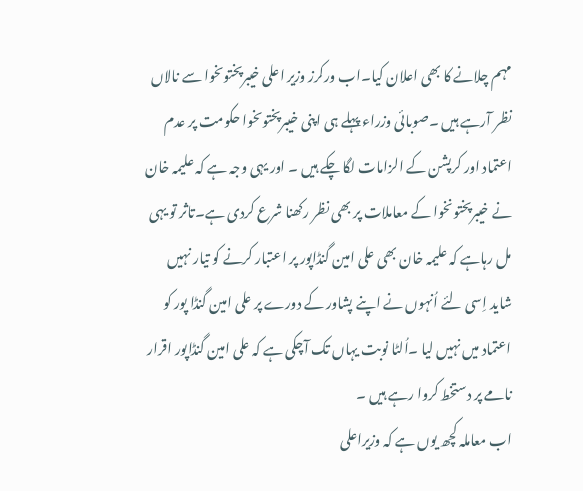مہم چلانے کا بھی اعلان کیا۔اب ورکرز وزیر اعلی خیبرپختوںخوا سے نالاں نظر آرہے ہیں ۔صوبائی وزراء پہلے ہی اپنی خیبرپختوںخوا حکومت پر عدم اعتماد اور کرپشن کے الزامات لگا چکے ہیں ۔ اور یہی وجہ ہے کہ علیمہ خان نے خیبرپختونخوا کے معاملات پر بھی نظر رکھنا شرع کردی ہے۔تاثر تو یہی مل رہاہے کہ علیمہ خان بھی علی امین گنڈاپور پر اعتبار کرنے کو تیار نہیں شاید اِسی لئے اُنہوں نے اپنے پشاور کے دورے پر علی امین گنڈا پور کو اعتماد میں نہیں لیا ۔اُلٹا نوبت یہاں تک آچکی ہے کہ علی امین گنڈاپور اقرار نامے پر دستخط کروا رہے ہیں ۔
اب معاملہ کچھ یوں ہے کہ وزیراعلی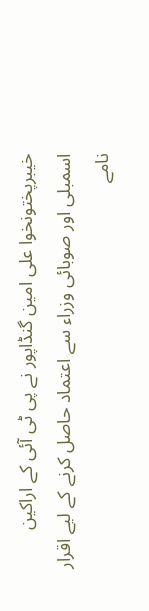خیبرپختونخوا علی امین گنڈاپور نے پی ٹی آئی کے اراکین اسمبلی اور صوبائی وزراء سے اعتماد حاصل کرنے کے لیے اقرار نامے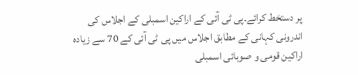پر دستخط کرائے۔پی ٹی آئی کے اراکین اسمبلی کے اجلاس کی اندرونی کہانی کے مطابق اجلاس میں پی ٹی آئی کے 70 سے زیادہ اراکین قومی و صوبائی اسمبلی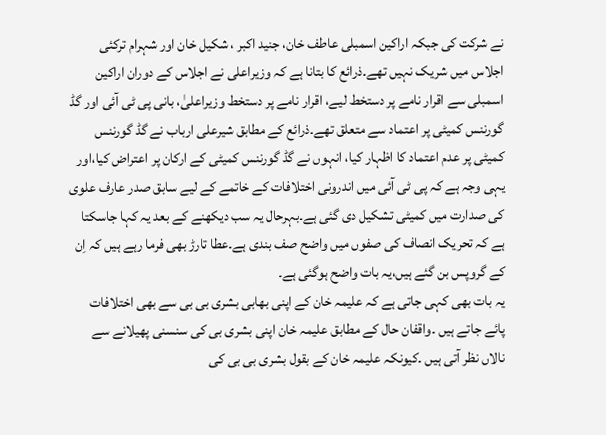نے شرکت کی جبکہ اراکین اسمبلی عاطف خان، جنید اکبر ، شکیل خان اور شہرام ترکئی اجلاس میں شریک نہیں تھے۔ذرائع کا بتانا ہے کہ وزیراعلی نے اجلاس کے دوران اراکین اسمبلی سے اقرار نامے پر دستخط لیے، اقرار نامے پر دستخط وزیراعلیٰ، بانی پی ٹی آئی اور گڈ گورننس کمیٹی پر اعتماد سے متعلق تھے۔ذرائع کے مطابق شیرعلی ارباب نے گڈ گورننس کمیٹی پر عدم اعتماد کا اظہار کیا، انہوں نے گڈ گورننس کمیٹی کے ارکان پر اعتراض کیا،اور یہی وجہ ہے کہ پی ٹی آئی میں اندرونی اختلافات کے خاتمے کے لیے سابق صدر عارف علوی کی صدارت میں کمیٹی تشکیل دی گئی ہے۔بہرحال یہ سب دیکھنے کے بعد یہ کہا جاسکتا ہے کہ تحریک انصاف کی صفوں میں واضح صف بندی ہے۔عطا تارڑ بھی فرما رہے ہیں کہ اِن کے گروپس بن گئے ہیں،یہ بات واضح ہوگئی ہے۔
یہ بات بھی کہی جاتی ہے کہ علیمہ خان کے اپنی بھابی بشری بی بی سے بھی اختلافات پائے جاتے ہیں ۔واقفان حال کے مطابق علیمہ خان اپنی بشری بی کی سنسنی پھیلانے سے نالاں نظر آتی ہیں ۔کیونکہ علیمہ خان کے بقول بشری بی بی کی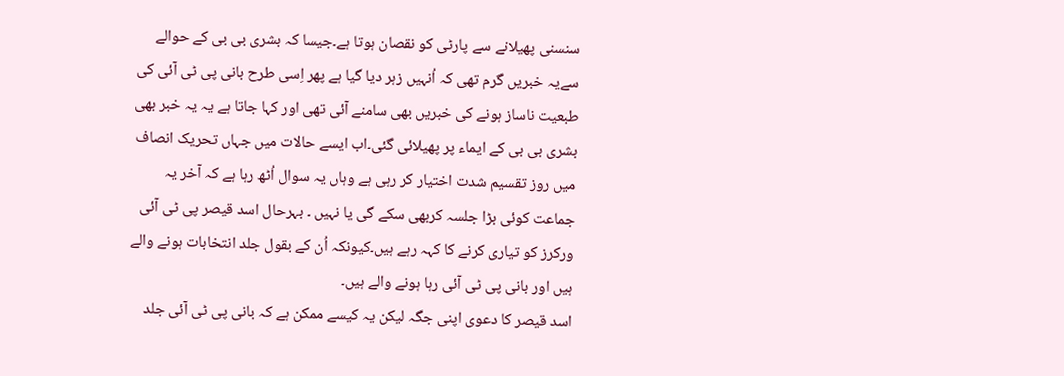سنسنی پھیلانے سے پارٹی کو نقصان ہوتا ہے۔جیسا کہ بشری بی بی کے حوالے سےیہ خبریں گرم تھی کہ اُنہیں زہر دیا گیا ہے پھر اِسی طرح بانی پی ٹی آئی کی طبعیت ناساز ہونے کی خبریں بھی سامنے آئی تھی اور کہا جاتا ہے یہ یہ خبر بھی بشری بی بی کے ایماء پر پھیلائی گئی۔اب ایسے حالات میں جہاں تحریک انصاف میں روز تقسیم شدت اختیار کر رہی ہے وہاں یہ سوال اُٹھ رہا ہے کہ آخر یہ جماعت کوئی بڑا جلسہ کربھی سکے گی یا نہیں ۔ بہرحال اسد قیصر پی ٹی آئی ورکرز کو تیاری کرنے کا کہہ رہے ہیں۔کیونکہ اُن کے بقول جلد انتخابات ہونے والے ہیں اور بانی پی ٹی آئی رہا ہونے والے ہیں۔
اسد قیصر کا دعوی اپنی جگہ لیکن یہ کیسے ممکن ہے کہ بانی پی ٹی آئی جلد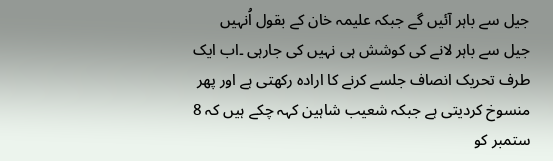جیل سے باہر آئیں گے جبکہ علیمہ خان کے بقول اُنہیں جیل سے باہر لانے کی کوشش ہی نہیں کی جارہی ۔اب ایک طرف تحریک انصاف جلسے کرنے کا ارادہ رکھتی ہے اور پھر منسوخ کردیتی ہے جبکہ شعیب شاہین کہہ چکے ہیں کہ 8 ستمبر کو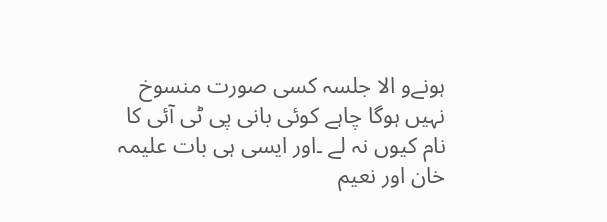ہونےو الا جلسہ کسی صورت منسوخ نہیں ہوگا چاہے کوئی بانی پی ٹی آئی کا نام کیوں نہ لے ۔اور ایسی ہی بات علیمہ خان اور نعیم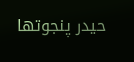حیدر پنجوتھا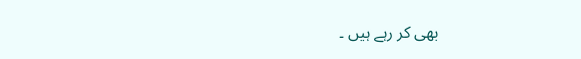بھی کر رہے ہیں ۔